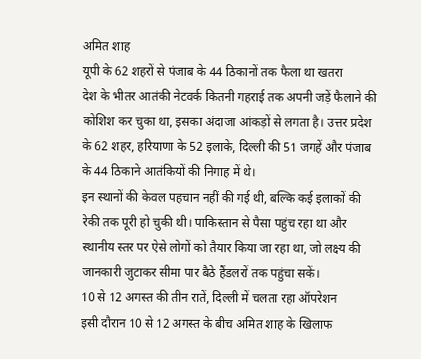अमित शाह
यूपी के 62 शहरों से पंजाब के 44 ठिकानों तक फैला था खतरा
देश के भीतर आतंकी नेटवर्क कितनी गहराई तक अपनी जड़ें फैलाने की कोशिश कर चुका था, इसका अंदाजा आंकड़ों से लगता है। उत्तर प्रदेश के 62 शहर, हरियाणा के 52 इलाके, दिल्ली की 51 जगहें और पंजाब के 44 ठिकाने आतंकियों की निगाह में थे।
इन स्थानों की केवल पहचान नहीं की गई थी, बल्कि कई इलाकों की रेकी तक पूरी हो चुकी थी। पाकिस्तान से पैसा पहुंच रहा था और स्थानीय स्तर पर ऐसे लोगों को तैयार किया जा रहा था, जो लक्ष्य की जानकारी जुटाकर सीमा पार बैठे हैंडलरों तक पहुंचा सकें।
10 से 12 अगस्त की तीन रातें, दिल्ली में चलता रहा ऑपरेशन
इसी दौरान 10 से 12 अगस्त के बीच अमित शाह के खिलाफ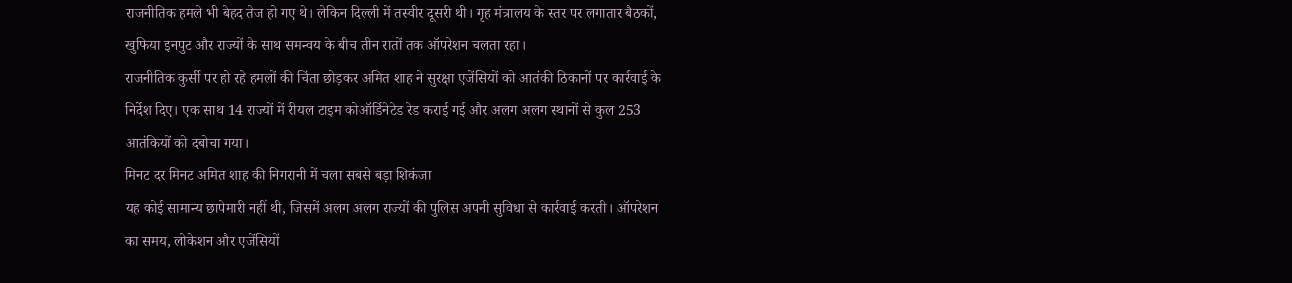राजनीतिक हमले भी बेहद तेज हो गए थे। लेकिन दिल्ली में तस्वीर दूसरी थी। गृह मंत्रालय के स्तर पर लगातार बैठकों, खुफिया इनपुट और राज्यों के साथ समन्वय के बीच तीन रातों तक ऑपरेशन चलता रहा।
राजनीतिक कुर्सी पर हो रहे हमलों की चिंता छोड़कर अमित शाह ने सुरक्षा एजेंसियों को आतंकी ठिकानों पर कार्रवाई के निर्देश दिए। एक साथ 14 राज्यों में रीयल टाइम कोऑर्डिनेटेड रेड कराई गई और अलग अलग स्थानों से कुल 253 आतंकियों को दबोचा गया।
मिनट दर मिनट अमित शाह की निगरानी में चला सबसे बड़ा शिकंजा
यह कोई सामान्य छापेमारी नहीं थी, जिसमें अलग अलग राज्यों की पुलिस अपनी सुविधा से कार्रवाई करती। ऑपरेशन का समय, लोकेशन और एजेंसियों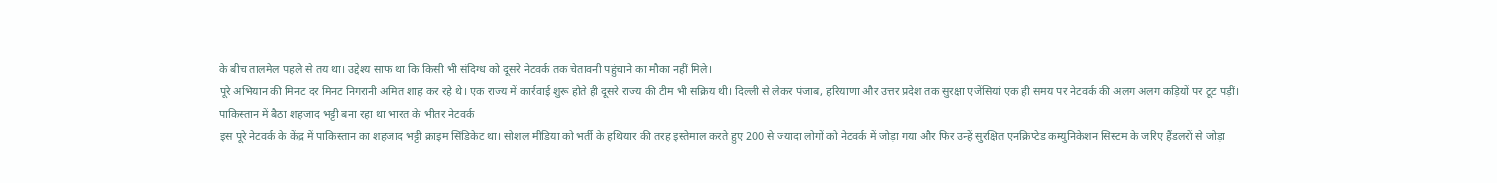के बीच तालमेल पहले से तय था। उद्देश्य साफ था कि किसी भी संदिग्ध को दूसरे नेटवर्क तक चेतावनी पहुंचाने का मौका नहीं मिले।
पूरे अभियान की मिनट दर मिनट निगरानी अमित शाह कर रहे थे। एक राज्य में कार्रवाई शुरू होते ही दूसरे राज्य की टीम भी सक्रिय थी। दिल्ली से लेकर पंजाब, हरियाणा और उत्तर प्रदेश तक सुरक्षा एजेंसियां एक ही समय पर नेटवर्क की अलग अलग कड़ियों पर टूट पड़ीं।
पाकिस्तान में बैठा शहजाद भट्टी बना रहा था भारत के भीतर नेटवर्क
इस पूरे नेटवर्क के केंद्र में पाकिस्तान का शहजाद भट्टी क्राइम सिंडिकेट था। सोशल मीडिया को भर्ती के हथियार की तरह इस्तेमाल करते हुए 200 से ज्यादा लोगों को नेटवर्क में जोड़ा गया और फिर उन्हें सुरक्षित एनक्रिप्टेड कम्युनिकेशन सिस्टम के जरिए हैंडलरों से जोड़ा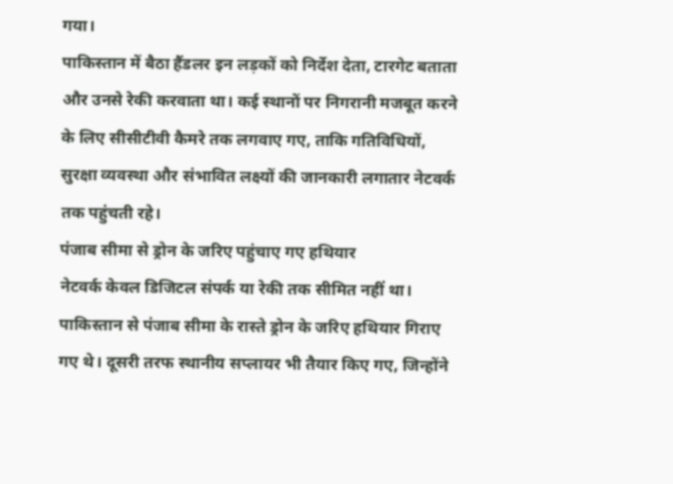गया।
पाकिस्तान में बैठा हैंडलर इन लड़कों को निर्देश देता, टारगेट बताता और उनसे रेकी करवाता था। कई स्थानों पर निगरानी मजबूत करने के लिए सीसीटीवी कैमरे तक लगवाए गए, ताकि गतिविधियों, सुरक्षा व्यवस्था और संभावित लक्ष्यों की जानकारी लगातार नेटवर्क तक पहुंचती रहे।
पंजाब सीमा से ड्रोन के जरिए पहुंचाए गए हथियार
नेटवर्क केवल डिजिटल संपर्क या रेकी तक सीमित नहीं था। पाकिस्तान से पंजाब सीमा के रास्ते ड्रोन के जरिए हथियार गिराए गए थे। दूसरी तरफ स्थानीय सप्लायर भी तैयार किए गए, जिन्होंने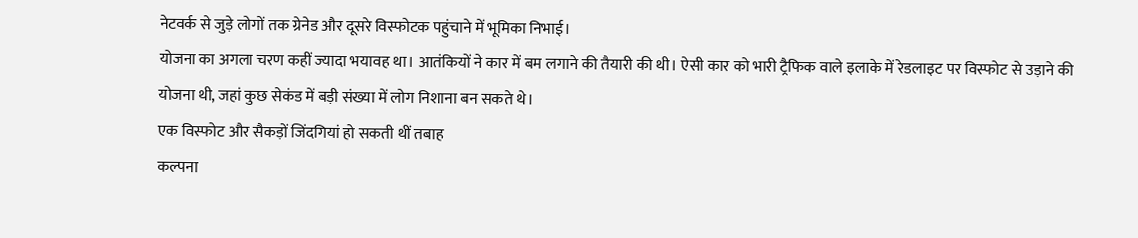नेटवर्क से जुड़े लोगों तक ग्रेनेड और दूसरे विस्फोटक पहुंचाने में भूमिका निभाई।
योजना का अगला चरण कहीं ज्यादा भयावह था। आतंकियों ने कार में बम लगाने की तैयारी की थी। ऐसी कार को भारी ट्रैफिक वाले इलाके में रेडलाइट पर विस्फोट से उड़ाने की योजना थी, जहां कुछ सेकंड में बड़ी संख्या में लोग निशाना बन सकते थे।
एक विस्फोट और सैकड़ों जिंदगियां हो सकती थीं तबाह
कल्पना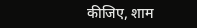कीजिए, शाम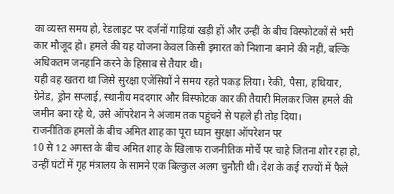का व्यस्त समय हो, रेडलाइट पर दर्जनों गाड़ियां खड़ी हों और उन्हीं के बीच विस्फोटकों से भरी कार मौजूद हो। हमले की यह योजना केवल किसी इमारत को निशाना बनाने की नहीं, बल्कि अधिकतम जनहानि करने के हिसाब से तैयार थी।
यही वह खतरा था जिसे सुरक्षा एजेंसियों ने समय रहते पकड़ लिया। रेकी, पैसा, हथियार, ग्रेनेड, ड्रोन सप्लाई, स्थानीय मददगार और विस्फोटक कार की तैयारी मिलकर जिस हमले की जमीन बना रहे थे, उसे ऑपरेशन ने अंजाम तक पहुंचने से पहले ही तोड़ दिया।
राजनीतिक हमलों के बीच अमित शाह का पूरा ध्यान सुरक्षा ऑपरेशन पर
10 से 12 अगस्त के बीच अमित शाह के खिलाफ राजनीतिक मोर्चे पर चाहे जितना शोर रहा हो, उन्हीं घंटों में गृह मंत्रालय के सामने एक बिल्कुल अलग चुनौती थी। देश के कई राज्यों में फैले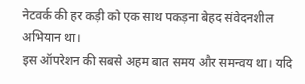नेटवर्क की हर कड़ी को एक साथ पकड़ना बेहद संवेदनशील अभियान था।
इस ऑपरेशन की सबसे अहम बात समय और समन्वय था। यदि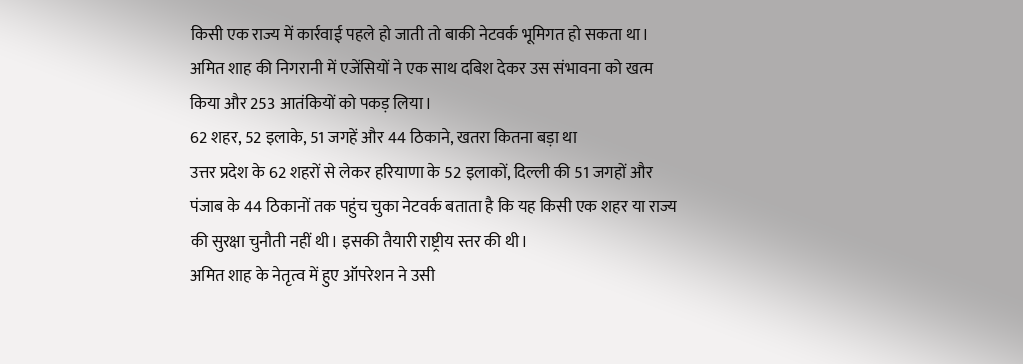किसी एक राज्य में कार्रवाई पहले हो जाती तो बाकी नेटवर्क भूमिगत हो सकता था। अमित शाह की निगरानी में एजेंसियों ने एक साथ दबिश देकर उस संभावना को खत्म किया और 253 आतंकियों को पकड़ लिया।
62 शहर, 52 इलाके, 51 जगहें और 44 ठिकाने, खतरा कितना बड़ा था
उत्तर प्रदेश के 62 शहरों से लेकर हरियाणा के 52 इलाकों, दिल्ली की 51 जगहों और पंजाब के 44 ठिकानों तक पहुंच चुका नेटवर्क बताता है कि यह किसी एक शहर या राज्य की सुरक्षा चुनौती नहीं थी। इसकी तैयारी राष्ट्रीय स्तर की थी।
अमित शाह के नेतृत्व में हुए ऑपरेशन ने उसी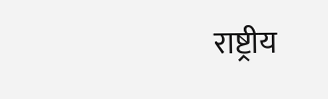राष्ट्रीय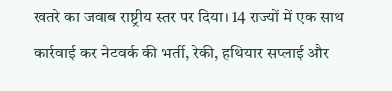खतरे का जवाब राष्ट्रीय स्तर पर दिया। 14 राज्यों में एक साथ कार्रवाई कर नेटवर्क की भर्ती, रेकी, हथियार सप्लाई और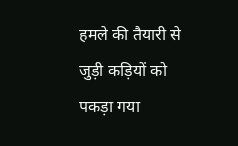हमले की तैयारी से जुड़ी कड़ियों को पकड़ा गया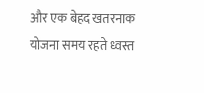और एक बेहद खतरनाक योजना समय रहते ध्वस्त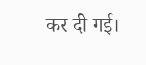कर दी गई।